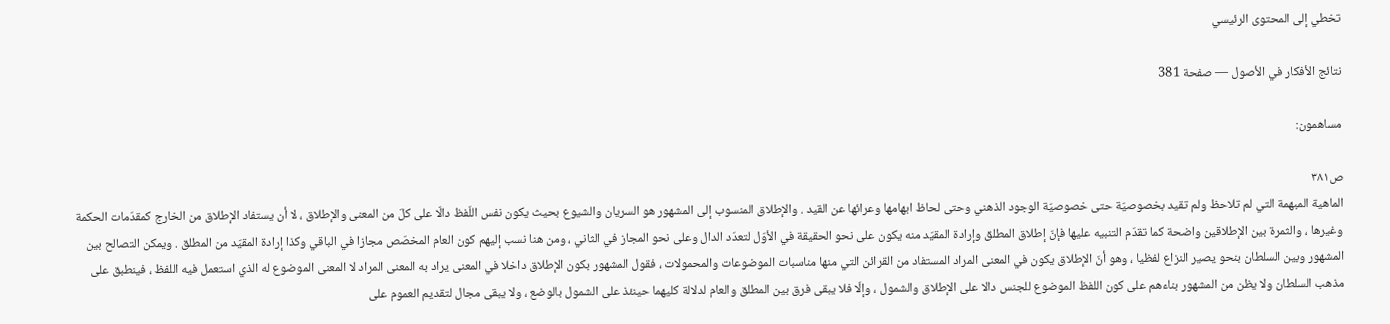تخطي إلى المحتوى الرئيسي

نتائج الأفكار في الأصول — صفحة 381

مساهمون:

ص٣٨١
الماهية المبهمة التي لم تلاحظ ولم تقيد بخصوصيّة حتى خصوصيّة الوجود الذهني وحتى لحاظ ابهامها وعرائها عن القيد . والإطلاق المنسوب إلى المشهور هو السريان والشيوع بحيث يكون نفس اللّفظ دالّا على كلّ من المعنى والإطلاق ، لا أن يستفاد الإطلاق من الخارج كمقدّمات الحكمة وغيرها ، والثمرة بين الإطلاقين واضحة كما تقدّم التنبيه عليها فإنّ إطلاق المطلق وإرادة المقيّد منه يكون على نحو الحقيقة في الأوّل لتعدّد الدال وعلى نحو المجاز في الثاني ، ومن هنا نسب إليهم كون العام المخصّص مجازا في الباقي وكذا إرادة المقيّد من المطلق . ويمكن التصالح بين المشهور وبين السلطان بنحو يصير النزاع لفظيا ، وهو أنّ الإطلاق يكون في المعنى المراد المستفاد من القرائن التي منها مناسبات الموضوعات والمحمولات ، فقول المشهور بكون الإطلاق داخلا في المعنى يراد به المعنى المراد لا المعنى الموضوع له الذي استعمل فيه اللفظ ، فينطبق على مذهب السلطان ولا يظن من المشهور بناءهم على كون اللفظ الموضوع للجنس دالا على الإطلاق والشمول ، وإلّا فلا يبقى فرق بين المطلق والعام لدلالة كليهما حينئذ على الشمول بالوضع ، ولا يبقى مجال لتقديم العموم على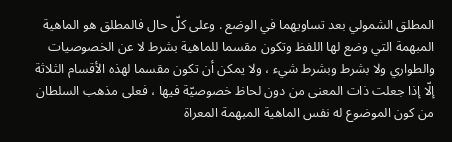المطلق الشمولي بعد تساويهما في الوضع . وعلى كلّ حال فالمطلق هو الماهية المبهمة التي وضع لها اللفظ وتكون مقسما للماهية بشرط لا عن الخصوصيات والطواري ولا بشرط وبشرط شيء ، ولا يمكن أن تكون مقسما لهذه الأقسام الثلاثة إلّا إذا جعلت ذات المعنى من دون لحاظ خصوصيّة فيها ، فعلى مذهب السلطان من كون الموضوع له نفس الماهية المبهمة المعراة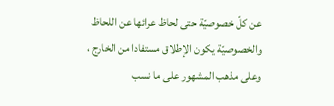عن كلّ خصوصيّة حتى لحاظ عرائها عن اللحاظ والخصوصيّة يكون الإطلاق مستفادا من الخارج ، وعلى مذهب المشهور على ما نسب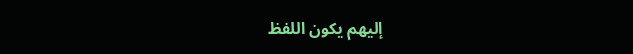إليهم يكون اللفظ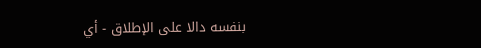بنفسه دالا على الإطلاق - أي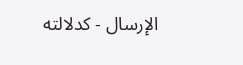الإرسال - كدلالته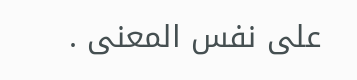على نفس المعنى .